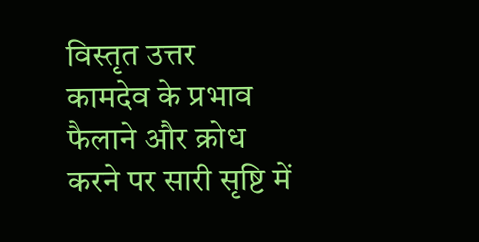विस्तृत उत्तर
कामदेव के प्रभाव फैलाने और क्रोध करने पर सारी सृष्टि में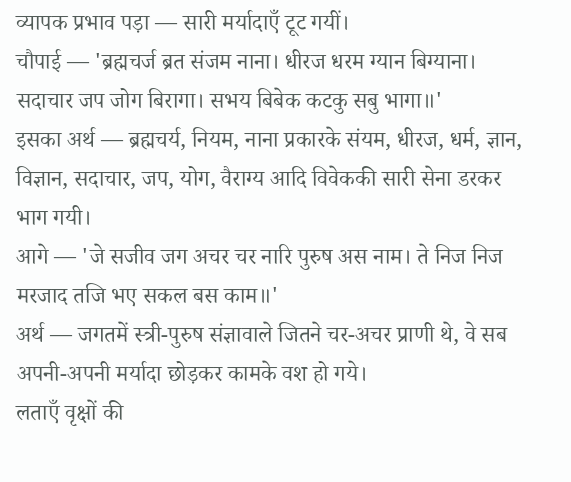व्यापक प्रभाव पड़ा — सारी मर्यादाएँ टूट गयीं।
चौपाई — 'ब्रह्मचर्ज ब्रत संजम नाना। धीरज धरम ग्यान बिग्याना। सदाचार जप जोग बिरागा। सभय बिबेक कटकु सबु भागा॥'
इसका अर्थ — ब्रह्मचर्य, नियम, नाना प्रकारके संयम, धीरज, धर्म, ज्ञान, विज्ञान, सदाचार, जप, योग, वैराग्य आदि विवेककी सारी सेना डरकर भाग गयी।
आगे — 'जे सजीव जग अचर चर नारि पुरुष अस नाम। ते निज निज मरजाद तजि भए सकल बस काम॥'
अर्थ — जगतमें स्त्री-पुरुष संज्ञावाले जितने चर-अचर प्राणी थे, वे सब अपनी-अपनी मर्यादा छोड़कर कामके वश हो गये।
लताएँ वृक्षों की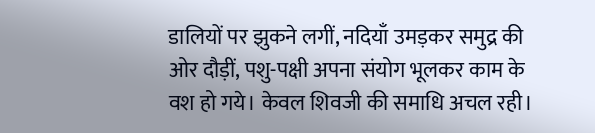डालियों पर झुकने लगीं, नदियाँ उमड़कर समुद्र की ओर दौड़ीं, पशु-पक्षी अपना संयोग भूलकर काम के वश हो गये। केवल शिवजी की समाधि अचल रही।